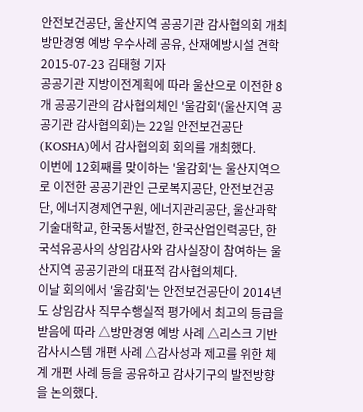안전보건공단, 울산지역 공공기관 감사협의회 개최
방만경영 예방 우수사례 공유, 산재예방시설 견학
2015-07-23 김태형 기자
공공기관 지방이전계획에 따라 울산으로 이전한 8개 공공기관의 감사협의체인 '울감회'(울산지역 공공기관 감사협의회)는 22일 안전보건공단(KOSHA)에서 감사협의회 회의를 개최했다.
이번에 12회째를 맞이하는 '울감회'는 울산지역으로 이전한 공공기관인 근로복지공단, 안전보건공단, 에너지경제연구원, 에너지관리공단, 울산과학기술대학교, 한국동서발전, 한국산업인력공단, 한국석유공사의 상임감사와 감사실장이 참여하는 울산지역 공공기관의 대표적 감사협의체다.
이날 회의에서 '울감회'는 안전보건공단이 2014년도 상임감사 직무수행실적 평가에서 최고의 등급을 받음에 따라 △방만경영 예방 사례 △리스크 기반 감사시스템 개편 사례 △감사성과 제고를 위한 체계 개편 사례 등을 공유하고 감사기구의 발전방향을 논의했다.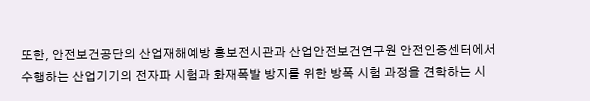또한, 안전보건공단의 산업재해예방 홍보전시관과 산업안전보건연구원 안전인증센터에서 수행하는 산업기기의 전자파 시험과 화재폭발 방지를 위한 방폭 시험 과정을 견학하는 시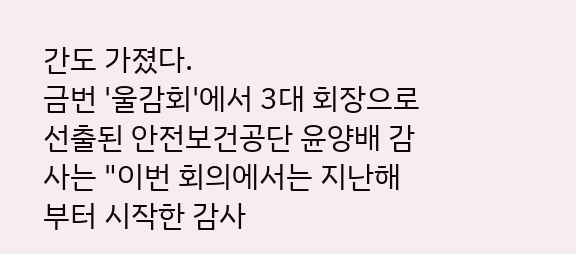간도 가졌다.
금번 '울감회'에서 3대 회장으로 선출된 안전보건공단 윤양배 감사는 "이번 회의에서는 지난해부터 시작한 감사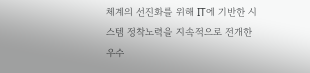체계의 선진화를 위해 IT에 기반한 시스템 정착노력을 지속적으로 전개한 우수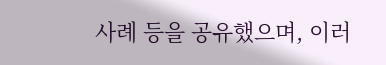사례 등을 공유했으며, 이러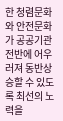한 청렴문화와 안전문화가 공공기관 전반에 어우러져 동반상승할 수 있도록 최선의 노력을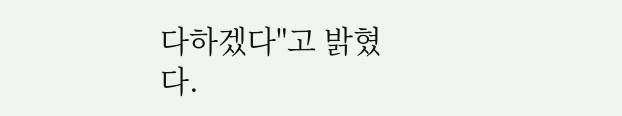다하겠다"고 밝혔다.